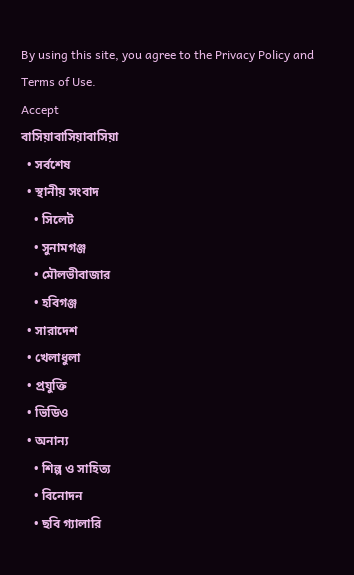By using this site, you agree to the Privacy Policy and Terms of Use.
Accept
বাসিয়াবাসিয়াবাসিয়া
  • সর্বশেষ
  • স্থানীয় সংবাদ
    • সিলেট
    • সুনামগঞ্জ
    • মৌলভীবাজার
    • হবিগঞ্জ
  • সারাদেশ
  • খেলাধুলা
  • প্রযুক্তি
  • ভিডিও
  • অনান্য
    • শিল্প ও সাহিত্য
    • বিনোদন
    • ছবি গ্যালারি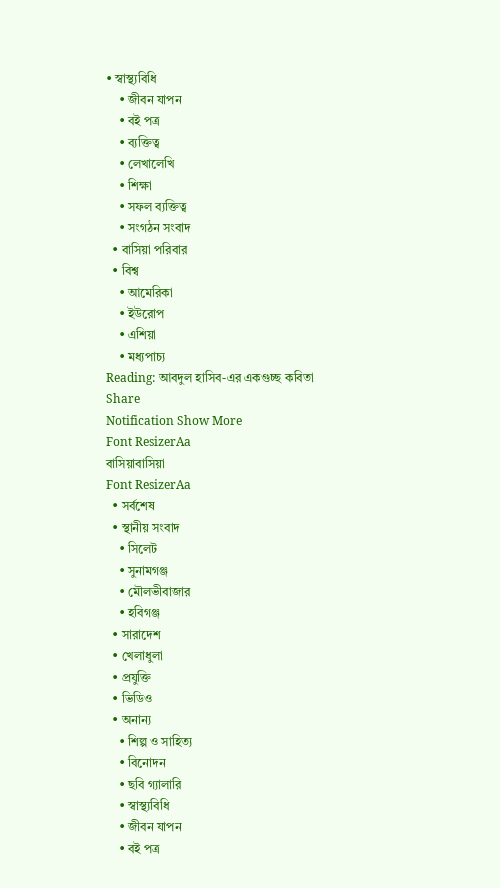• স্বাস্থ্যবিধি
    • জীবন যাপন
    • বই পত্র
    • ব্যক্তিত্ব
    • লেখালেখি
    • শিক্ষা
    • সফল ব্যক্তিত্ব
    • সংগঠন সংবাদ
  • বাসিয়া পরিবার
  • বিশ্ব
    • আমেরিকা
    • ইউরোপ
    • এশিয়া
    • মধ্যপাচ্য
Reading: আবদুল হাসিব-এর একগুচ্ছ কবিতা
Share
Notification Show More
Font ResizerAa
বাসিয়াবাসিয়া
Font ResizerAa
  • সর্বশেষ
  • স্থানীয় সংবাদ
    • সিলেট
    • সুনামগঞ্জ
    • মৌলভীবাজার
    • হবিগঞ্জ
  • সারাদেশ
  • খেলাধুলা
  • প্রযুক্তি
  • ভিডিও
  • অনান্য
    • শিল্প ও সাহিত্য
    • বিনোদন
    • ছবি গ্যালারি
    • স্বাস্থ্যবিধি
    • জীবন যাপন
    • বই পত্র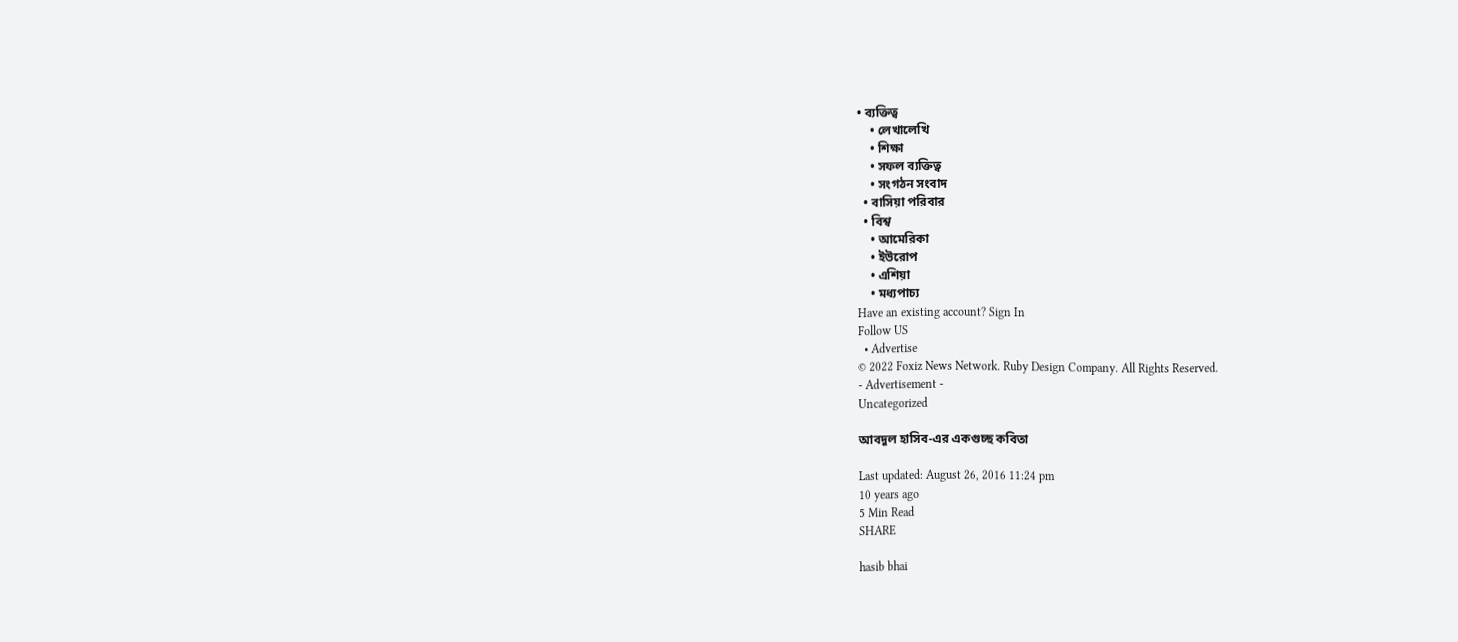• ব্যক্তিত্ব
    • লেখালেখি
    • শিক্ষা
    • সফল ব্যক্তিত্ব
    • সংগঠন সংবাদ
  • বাসিয়া পরিবার
  • বিশ্ব
    • আমেরিকা
    • ইউরোপ
    • এশিয়া
    • মধ্যপাচ্য
Have an existing account? Sign In
Follow US
  • Advertise
© 2022 Foxiz News Network. Ruby Design Company. All Rights Reserved.
- Advertisement -
Uncategorized

আবদুল হাসিব-এর একগুচ্ছ কবিতা

Last updated: August 26, 2016 11:24 pm
10 years ago
5 Min Read
SHARE

hasib bhai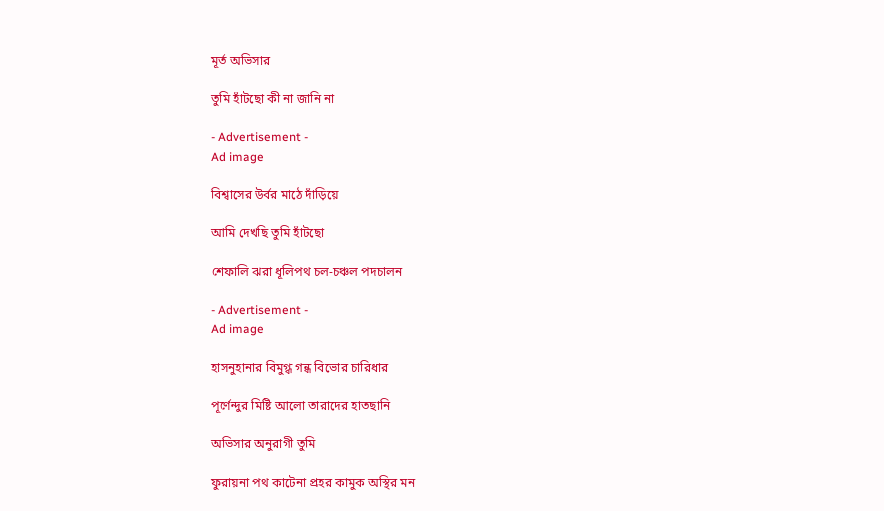মূর্ত অভিসার

তুমি হাঁটছো কী না জানি না

- Advertisement -
Ad image

বিশ্বাসের উর্বর মাঠে দাঁড়িয়ে

আমি দেখছি তুমি হাঁটছো

শেফালি ঝরা ধূলিপথ চল-চঞ্চল পদচালন

- Advertisement -
Ad image

হাসনুহানার বিমুগ্ধ গন্ধ বিভোর চারিধার

পূর্ণেন্দুর মিষ্টি আলো তারাদের হাতছানি

অভিসার অনুরাগী তুমি

ফুরায়না পথ কাটেনা প্রহর কামুক অস্থির মন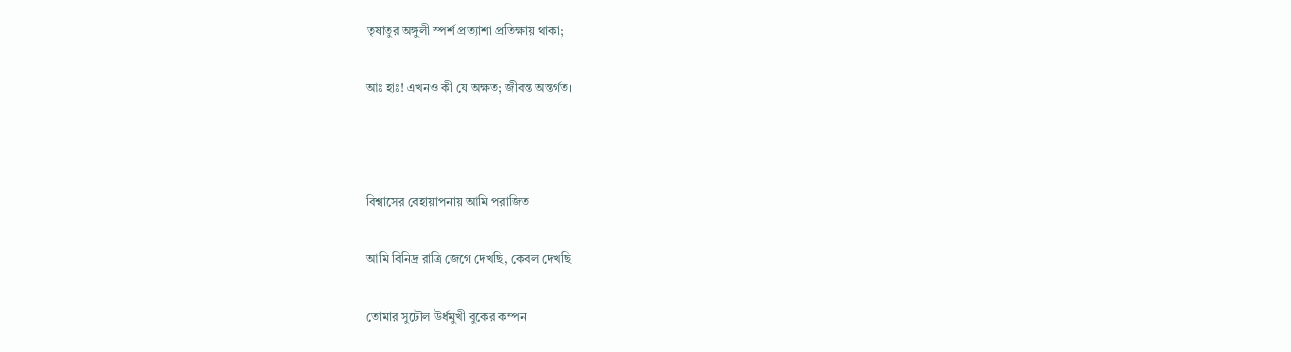তৃষাতুর অঙ্গুলী স্পর্শ প্রত্যাশা প্রতিক্ষায় থাকা;

আঃ হাঃ! এখনও কী যে অক্ষত; জীবন্ত অন্তর্গত।



বিশ্বাসের বেহায়াপনায় আমি পরাজিত

আমি বিনিদ্র রাত্রি জেগে দেখছি, কেবল দেখছি

তোমার সুঢৌল উর্ধমুখী বুকের কম্পন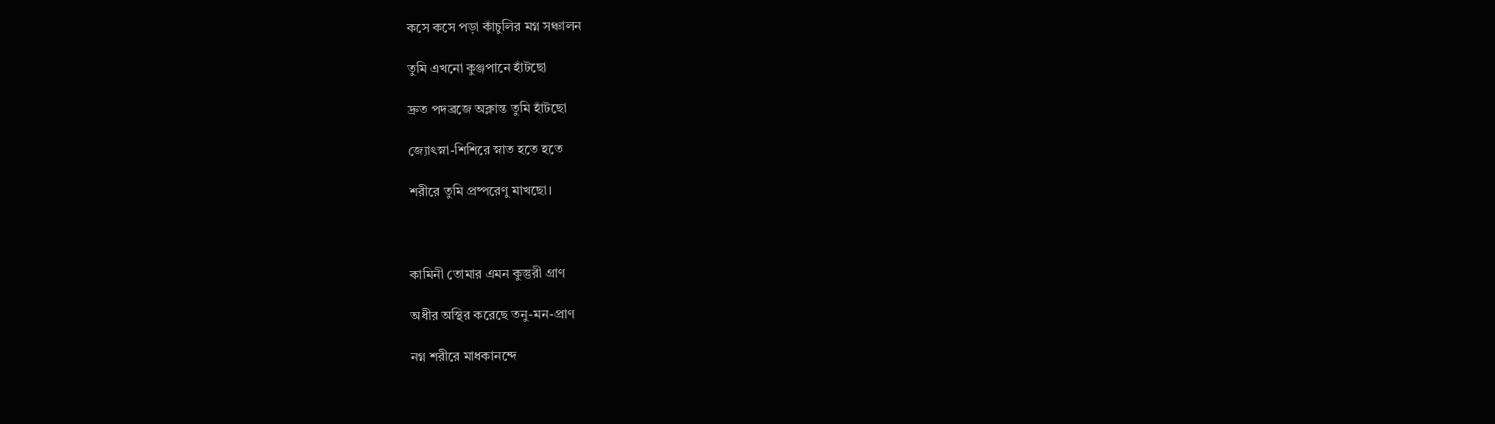কসে কসে পড়া কাঁচুলির মগ্ন সঞ্চালন

তুমি এখনো কুঞ্জপানে হাঁটছো

দ্রুত পদব্রজে অক্লান্ত তুমি হাঁটছো

জ্যোৎস্না-শিশিরে স্নাত হতে হতে

শরীরে তুমি প্রষ্পরেণু মাখছো।



কামিনী তোমার এমন কুস্তুরী গ্রাণ

অধীর অস্থির করেছে তনু-মন-প্রাণ

নগ্ন শরীরে মাধকানন্দে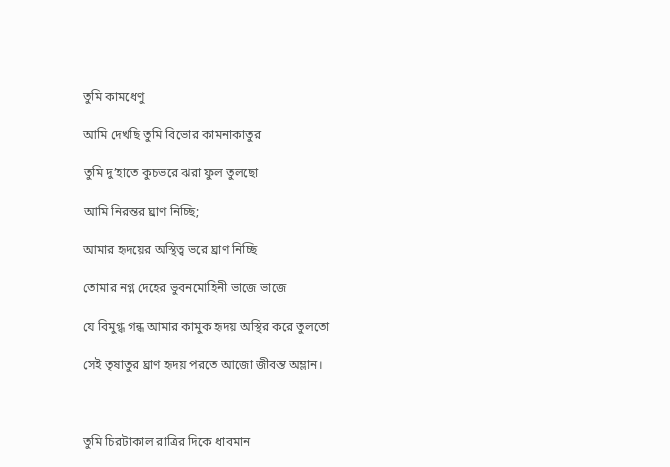তুমি কামধেণু

আমি দেখছি তুমি বিভোর কামনাকাতুর

তুমি দু’হাতে কুচভরে ঝরা ফুল তুলছো

আমি নিরন্তর ঘ্রাণ নিচ্ছি;

আমার হৃদয়ের অস্থিত্ব ভরে ঘ্রাণ নিচ্ছি

তোমার নগ্ন দেহের ভুবনমোহিনী ভাজে ভাজে

যে বিমুগ্ধ গন্ধ আমার কামুক হৃদয় অস্থির করে তুলতো

সেই তৃষাতুর ঘ্রাণ হৃদয় পরতে আজো জীবন্ত অম্লান।



তুমি চিরটাকাল রাত্রির দিকে ধাবমান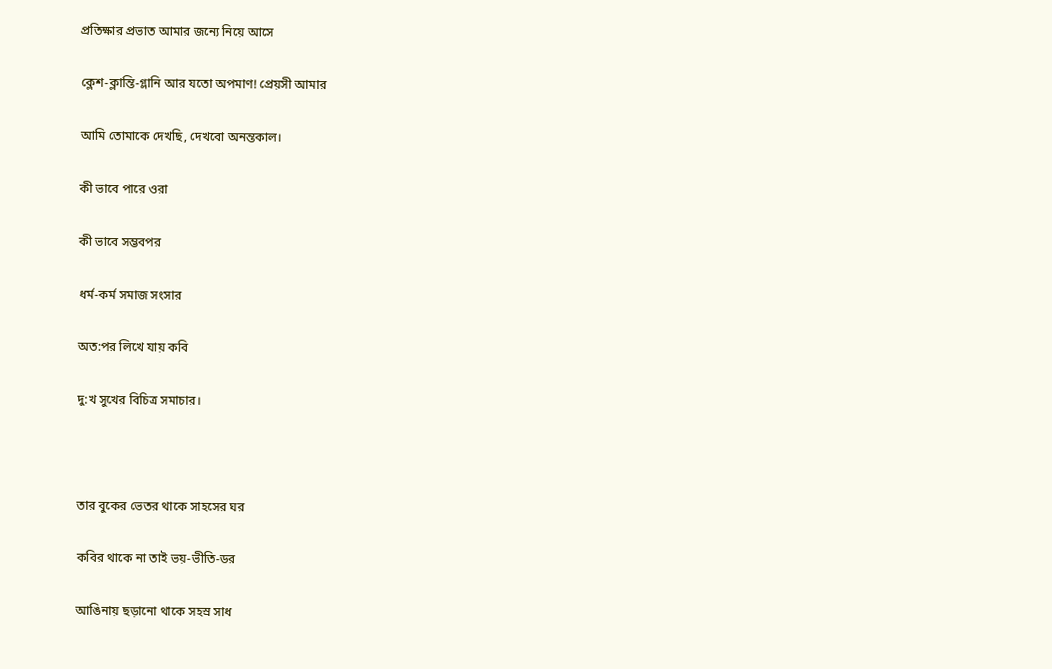প্রতিক্ষার প্রভাত আমার জন্যে নিয়ে আসে

ক্লেশ-ক্লান্তি-গ্লানি আর যতো অপমাণ! প্রেয়সী আমার

আমি তোমাকে দেখছি, দেখবো অনন্তকাল।

কী ভাবে পারে ওরা

কী ভাবে সম্ভবপর

ধর্ম-কর্ম সমাজ সংসার

অত:পর লিখে যায় কবি

দু:খ সুখের বিচিত্র সমাচার।



তার বুকের ভেতর থাকে সাহসের ঘর

কবির থাকে না তাই ভয়-ভীতি-ডর

আঙিনায় ছড়ানো থাকে সহস্র সাধ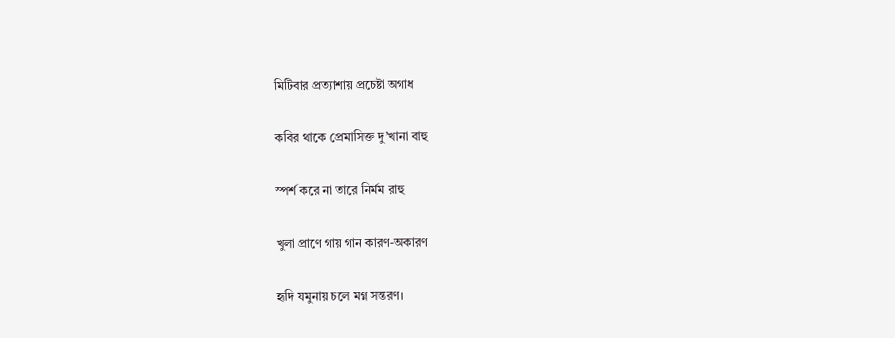মিটিবার প্রত্যাশায় প্রচেষ্টা অগাধ

কবির থাকে প্রেমাসিক্ত দু’খানা বাহু

স্পর্শ করে না তারে নির্মম রাহু

খুলা প্রাণে গায় গান কারণ-অকারণ

হৃদি যমুনায় চলে মগ্ন সন্তরণ।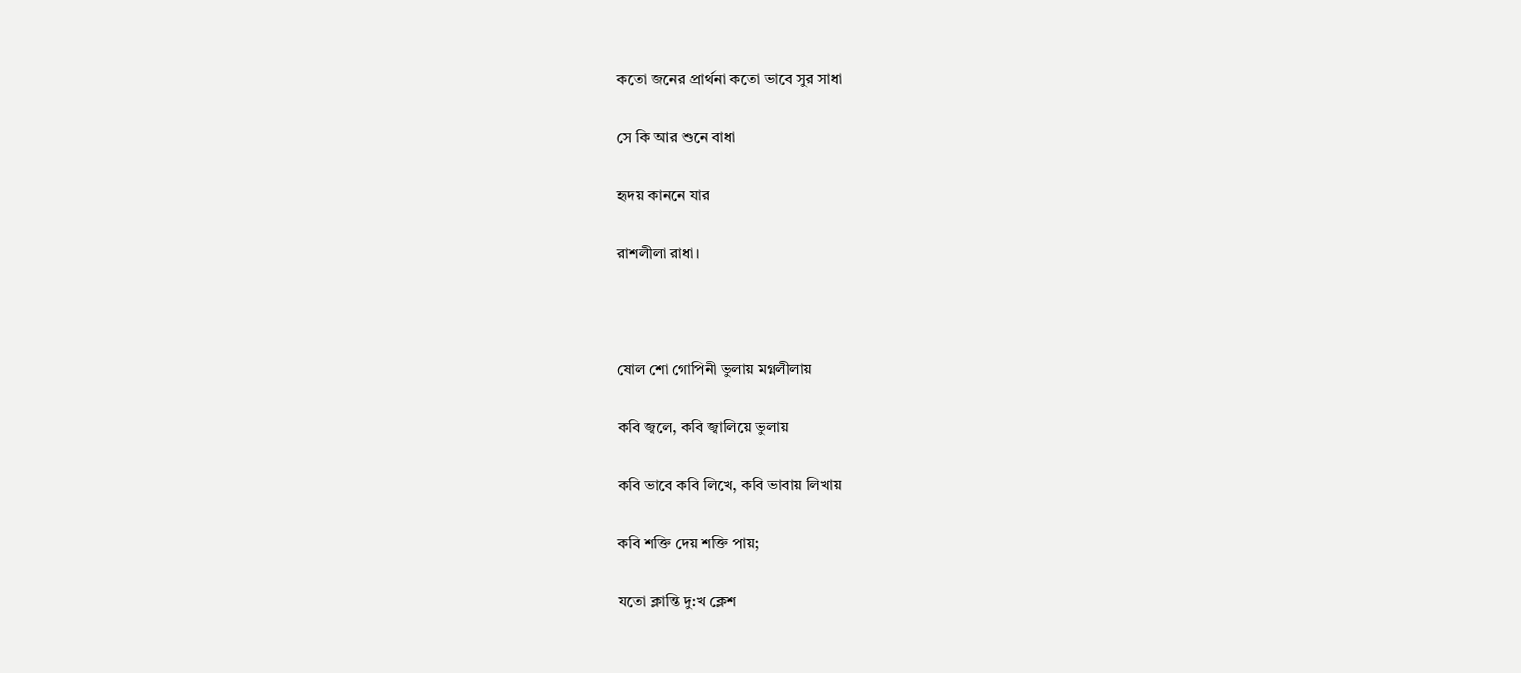কতো জনের প্রার্থনা কতো ভাবে সুর সাধা

সে কি আর শুনে বাধা

হৃদয় কাননে যার

রাশলীলা রাধা।



ষোল শো গোপিনী ভুলায় মগ্নলীলায়

কবি জ্বলে, কবি জ্বালিয়ে ভুলায়

কবি ভাবে কবি লিখে, কবি ভাবায় লিখায়

কবি শক্তি দেয় শক্তি পায়;

যতো ক্লান্তি দু:খ ক্লেশ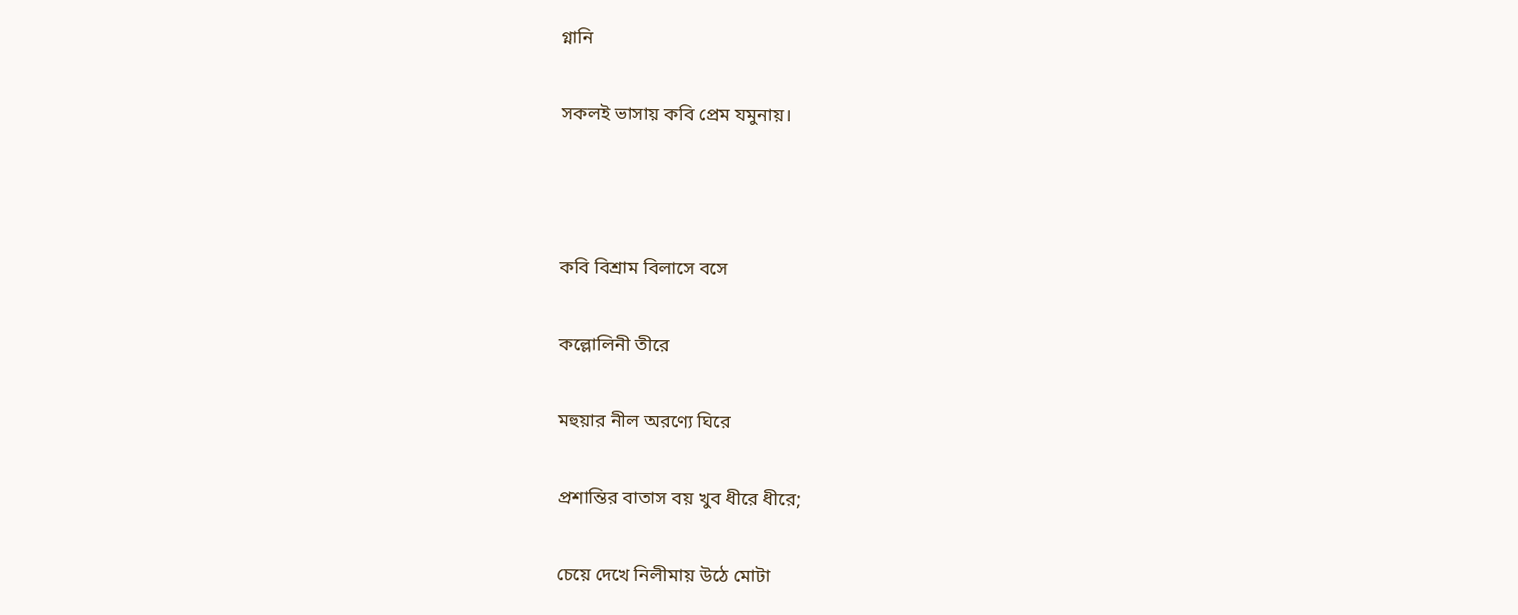গ্নানি

সকলই ভাসায় কবি প্রেম যমুনায়।



কবি বিশ্রাম বিলাসে বসে

কল্লোলিনী তীরে

মহুয়ার নীল অরণ্যে ঘিরে

প্রশান্তির বাতাস বয় খুব ধীরে ধীরে;

চেয়ে দেখে নিলীমায় উঠে মোটা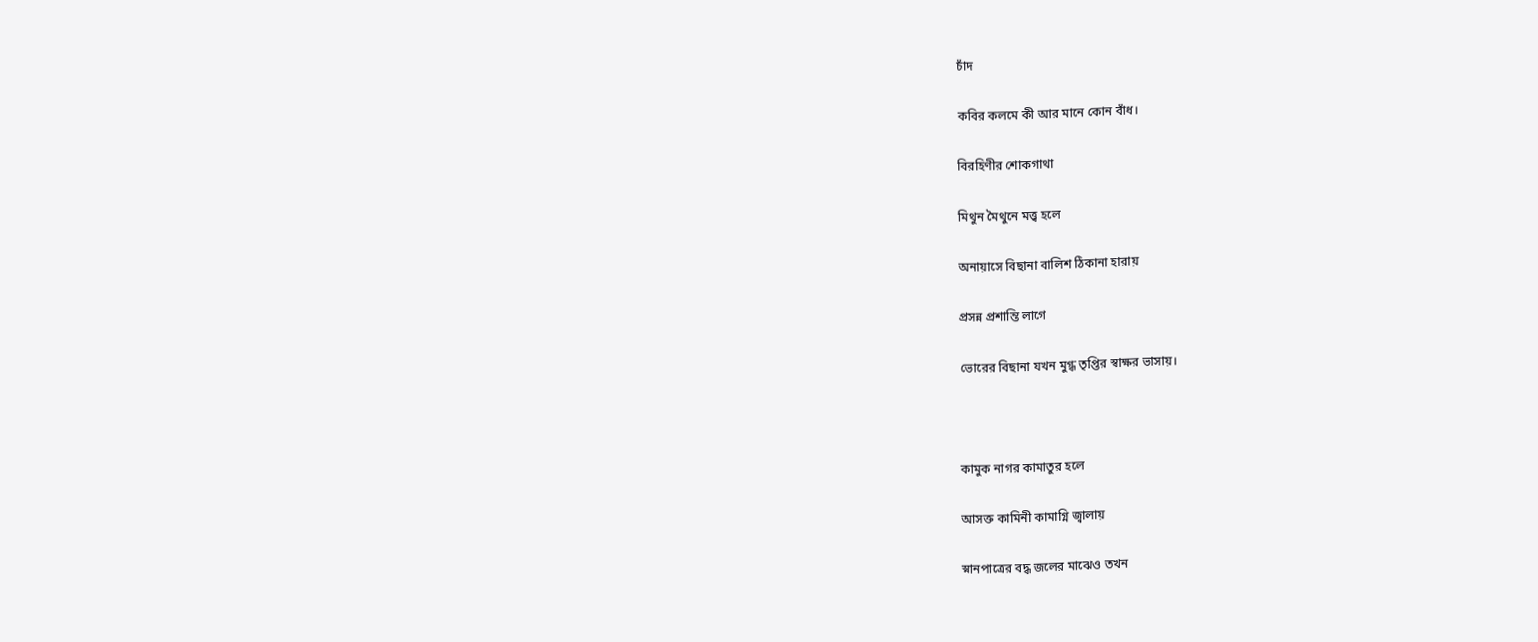চাঁদ

কবির কলমে কী আর মানে কোন বাঁধ।

বিরহিণীর শোকগাথা

মিথুন মৈথুনে মত্ত্ব হলে

অনায়াসে বিছানা বালিশ ঠিকানা হারায়

প্রসন্ন প্রশান্তি লাগে

ভোরের বিছানা যখন মুগ্ধ তৃপ্তির স্বাক্ষর ভাসায়।



কামুক নাগর কামাতুর হলে

আসক্ত কামিনী কামাগ্নি জ্বালায়

স্নানপাত্রের বদ্ধ জলের মাঝেও তখন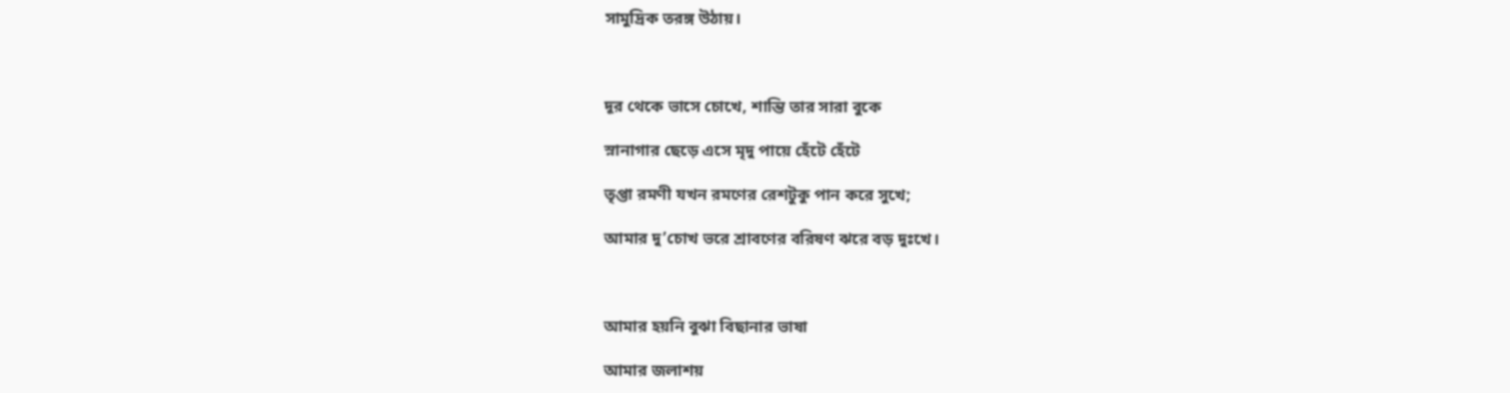সামুদ্রিক তরঙ্গ উঠায়।



দূর থেকে ভাসে চোখে, শান্তি তার সারা বুকে

স্নানাগার ছেড়ে এসে মৃদু পায়ে হেঁটে হেঁটে

তৃপ্তা রমণী যখন রমণের রেশটুকু পান করে সুখে;

আমার দু’চোখ ভরে শ্রাবণের বরিষণ ঝরে বড় দুঃখে।



আমার হয়নি বুঝা বিছানার ভাষা

আমার জলাশয়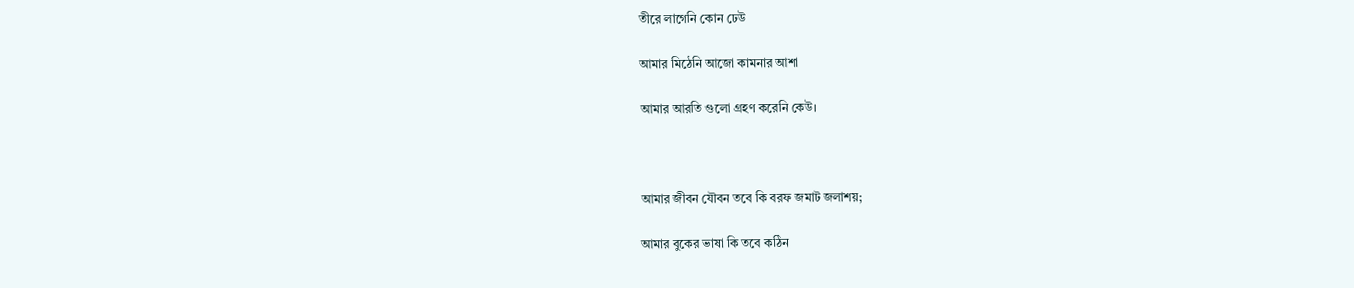তীরে লাগেনি কোন ঢেউ

আমার মিঠেনি আজো কামনার আশা

আমার আরতি গুলো গ্রহণ করেনি কেউ।



আমার জীবন যৌবন তবে কি বরফ জমাট জলাশয়;

আমার বুকের ভাষা কি তবে কঠিন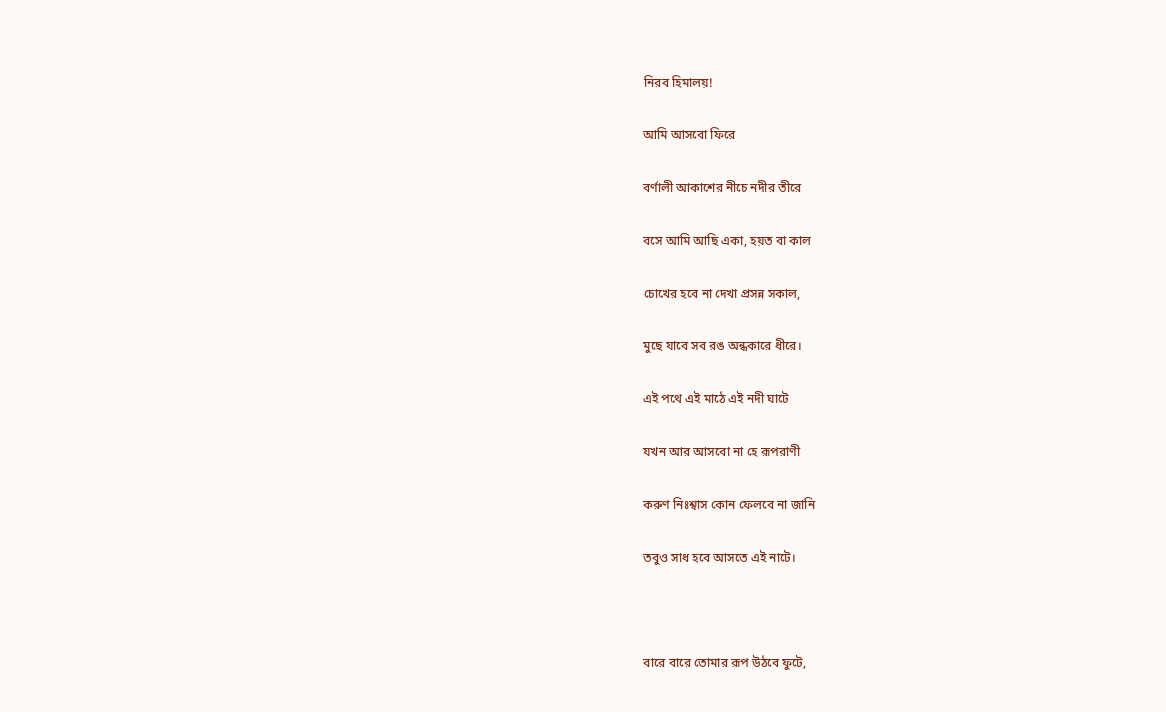নিরব হিমালয়!

আমি আসবো ফিরে

বর্ণালী আকাশের নীচে নদীর তীরে

বসে আমি আছি একা, হয়ত বা কাল

চোখের হবে না দেখা প্রসন্ন সকাল,

মুছে যাবে সব রঙ অন্ধকারে ধীরে।

এই পথে এই মাঠে এই নদী ঘাটে

যখন আর আসবো না হে রূপরাণী

করুণ নিঃশ্বাস কোন ফেলবে না জানি

তবুও সাধ হবে আসতে এই নাটে।



বারে বারে তোমার রূপ উঠবে ফুটে,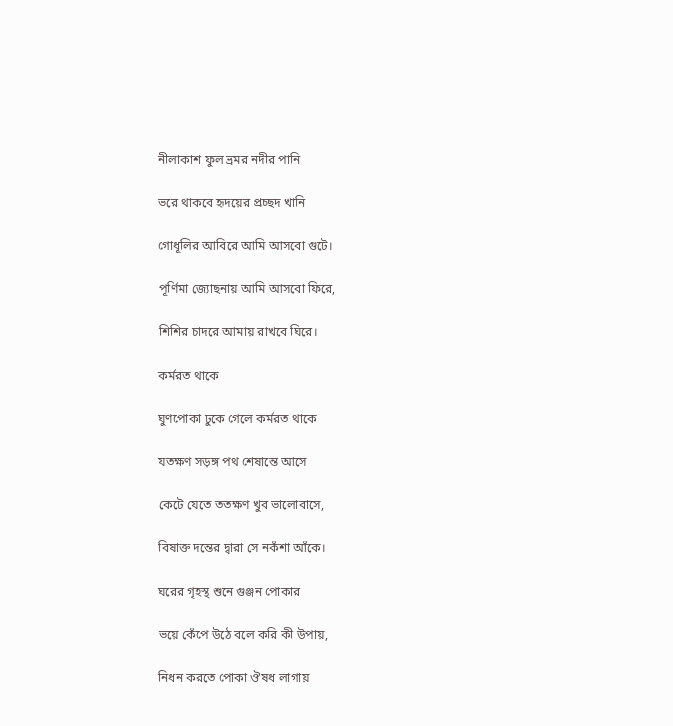নীলাকাশ ফুল ভ্রমর নদীর পানি

ভরে থাকবে হৃদয়ের প্রচ্ছদ খানি

গোধূলির আবিরে আমি আসবো গুটে।

পূর্ণিমা জ্যোছনায় আমি আসবো ফিরে,

শিশির চাদরে আমায় রাখবে ঘিরে।

কর্মরত থাকে

ঘুণপোকা ঢুকে গেলে কর্মরত থাকে

যতক্ষণ সড়ঙ্গ পথ শেষান্তে আসে

কেটে যেতে ততক্ষণ খুব ভালোবাসে,

বিষাক্ত দন্তের দ্বারা সে নকঁশা আঁকে।

ঘরের গৃহস্থ শুনে গুঞ্জন পোকার

ভয়ে কেঁপে উঠে বলে করি কী উপায়,

নিধন করতে পোকা ঔষধ লাগায়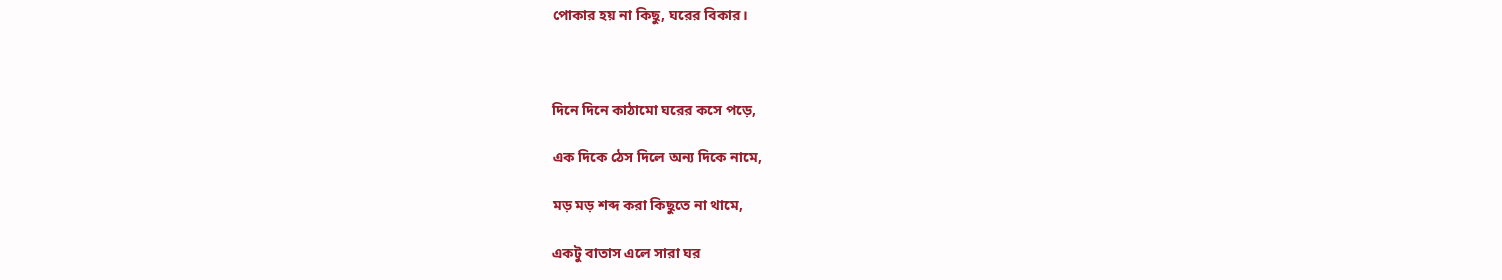পোকার হয় না কিছু, ঘরের বিকার।



দিনে দিনে কাঠামো ঘরের কসে পড়ে,

এক দিকে ঠেস দিলে অন্য দিকে নামে,

মড় মড় শব্দ করা কিছুতে না থামে,

একটু বাতাস এলে সারা ঘর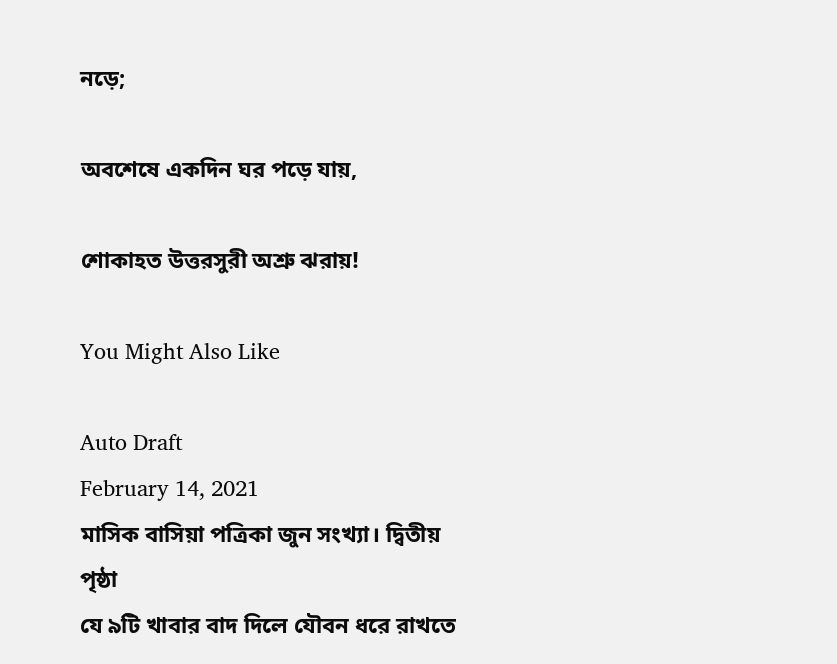নড়ে;

অবশেষে একদিন ঘর পড়ে যায়,

শোকাহত উত্তরসুরী অশ্রু ঝরায়!

You Might Also Like

Auto Draft
February 14, 2021
মাসিক বাসিয়া পত্রিকা জুন সংখ্যা। দ্বিতীয় পৃষ্ঠা
যে ৯টি খাবার বাদ দিলে যৌবন ধরে রাখতে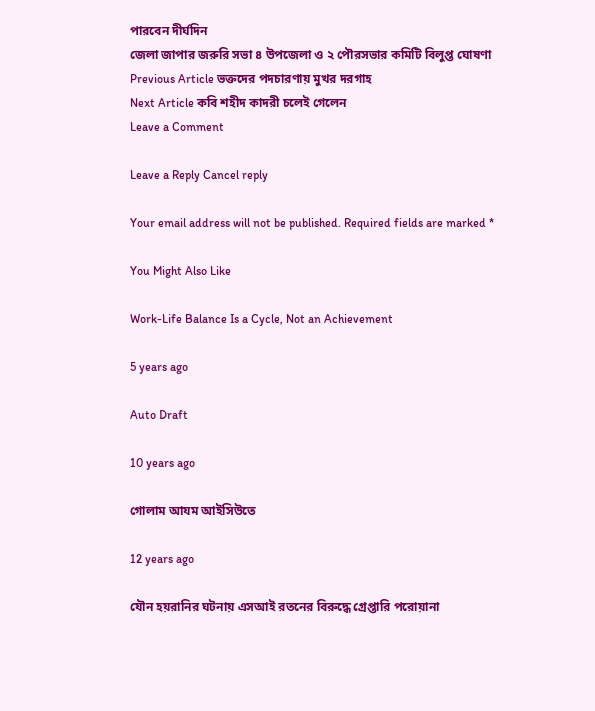পারবেন দীর্ঘদিন
জেলা জাপার জরুরি সভা ৪ উপজেলা ও ২ পৌরসভার কমিটি বিলুপ্ত ঘোষণা
Previous Article ভক্তদের পদচারণায় মুখর দরগাহ
Next Article কবি শহীদ কাদরী চলেই গেলেন
Leave a Comment

Leave a Reply Cancel reply

Your email address will not be published. Required fields are marked *

You Might Also Like

Work-Life Balance Is a Cycle, Not an Achievement

5 years ago

Auto Draft

10 years ago

গোলাম আযম আইসিউতে

12 years ago

যৌন হয়রানির ঘটনায় এসআই রতনের বিরুদ্ধে গ্রেপ্তারি পরোয়ানা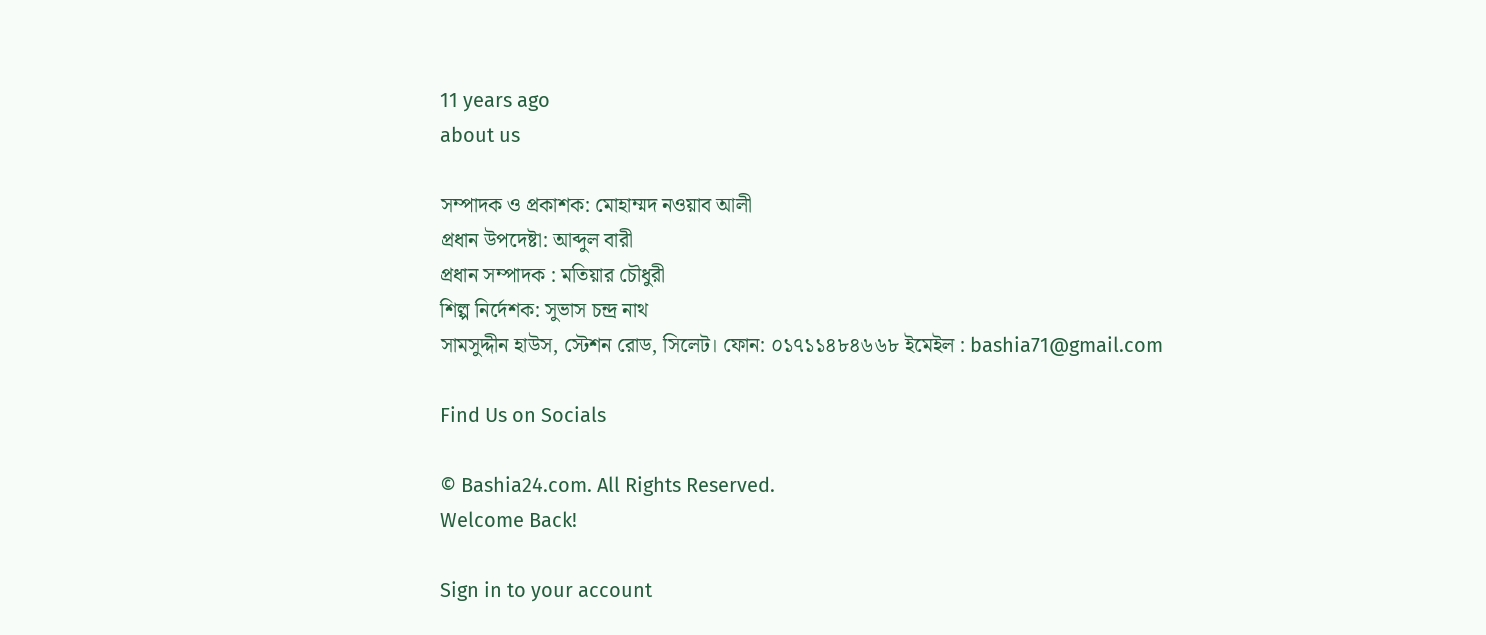11 years ago
about us

সম্পাদক ও প্রকাশক: মোহাম্মদ নওয়াব আলী
প্রধান উপদেষ্টা: আব্দুল বারী
প্রধান সম্পাদক : মতিয়ার চৌধুরী
শিল্প নির্দেশক: সুভাস চন্দ্র নাথ
সামসুদ্দীন হাউস, স্টেশন রোড, সিলেট। ফোন: ০১৭১১৪৮৪৬৬৮ ইমেইল : bashia71@gmail.com

Find Us on Socials

© Bashia24.com. All Rights Reserved.
Welcome Back!

Sign in to your account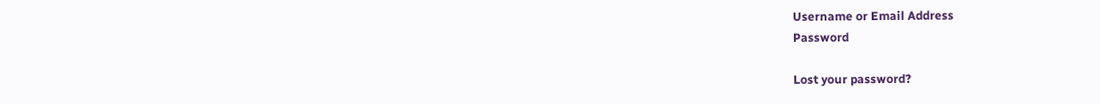Username or Email Address
Password

Lost your password?